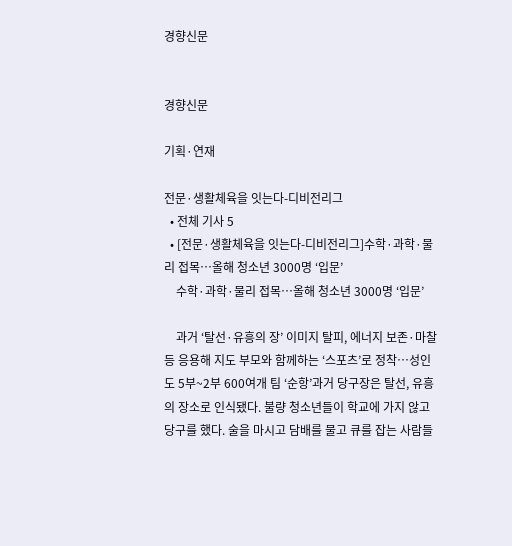경향신문


경향신문

기획·연재

전문·생활체육을 잇는다-디비전리그
  • 전체 기사 5
  • [전문·생활체육을 잇는다-디비전리그]수학·과학·물리 접목…올해 청소년 3000명 ‘입문’
    수학·과학·물리 접목…올해 청소년 3000명 ‘입문’

    과거 ‘탈선·유흥의 장’ 이미지 탈피, 에너지 보존·마찰 등 응용해 지도 부모와 함께하는 ‘스포츠’로 정착…성인도 5부~2부 600여개 팀 ‘순항’과거 당구장은 탈선, 유흥의 장소로 인식됐다. 불량 청소년들이 학교에 가지 않고 당구를 했다. 술을 마시고 담배를 물고 큐를 잡는 사람들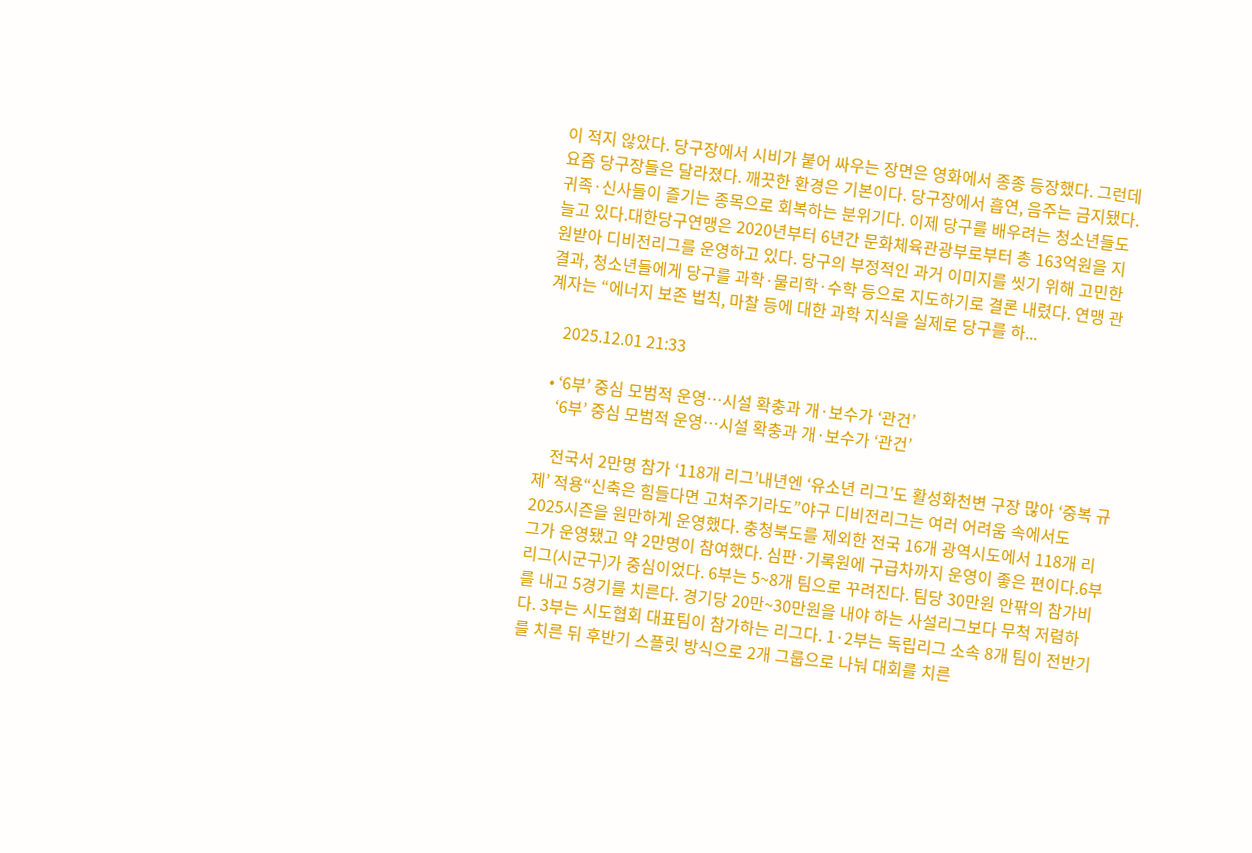이 적지 않았다. 당구장에서 시비가 붙어 싸우는 장면은 영화에서 종종 등장했다. 그런데 요즘 당구장들은 달라졌다. 깨끗한 환경은 기본이다. 당구장에서 흡연, 음주는 금지됐다. 귀족·신사들이 즐기는 종목으로 회복하는 분위기다. 이제 당구를 배우려는 청소년들도 늘고 있다.대한당구연맹은 2020년부터 6년간 문화체육관광부로부터 총 163억원을 지원받아 디비전리그를 운영하고 있다. 당구의 부정적인 과거 이미지를 씻기 위해 고민한 결과, 청소년들에게 당구를 과학·물리학·수학 등으로 지도하기로 결론 내렸다. 연맹 관계자는 “에너지 보존 법칙, 마찰 등에 대한 과학 지식을 실제로 당구를 하...

    2025.12.01 21:33

  • ‘6부’ 중심 모범적 운영…시설 확충과 개·보수가 ‘관건’
    ‘6부’ 중심 모범적 운영…시설 확충과 개·보수가 ‘관건’

    전국서 2만명 참가 ‘118개 리그’내년엔 ‘유소년 리그’도 활성화천변 구장 많아 ‘중복 규제’ 적용“신축은 힘들다면 고쳐주기라도”야구 디비전리그는 여러 어려움 속에서도 2025시즌을 원만하게 운영했다. 충청북도를 제외한 전국 16개 광역시도에서 118개 리그가 운영됐고 약 2만명이 참여했다. 심판·기록원에 구급차까지 운영이 좋은 편이다.6부리그(시군구)가 중심이었다. 6부는 5~8개 팀으로 꾸려진다. 팀당 30만원 안팎의 참가비를 내고 5경기를 치른다. 경기당 20만~30만원을 내야 하는 사설리그보다 무척 저렴하다. 3부는 시도협회 대표팀이 참가하는 리그다. 1·2부는 독립리그 소속 8개 팀이 전반기를 치른 뒤 후반기 스플릿 방식으로 2개 그룹으로 나눠 대회를 치른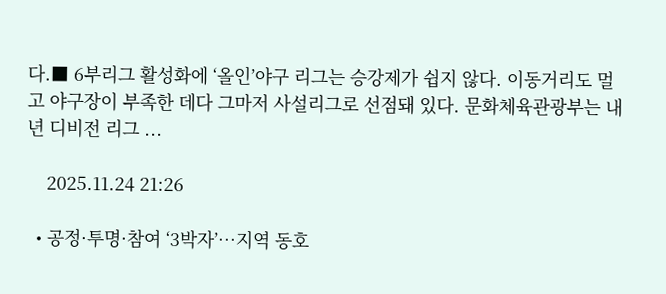다.■ 6부리그 활성화에 ‘올인’야구 리그는 승강제가 쉽지 않다. 이동거리도 멀고 야구장이 부족한 데다 그마저 사설리그로 선점돼 있다. 문화체육관광부는 내년 디비전 리그 ...

    2025.11.24 21:26

  • 공정·투명·참여 ‘3박자’…지역 동호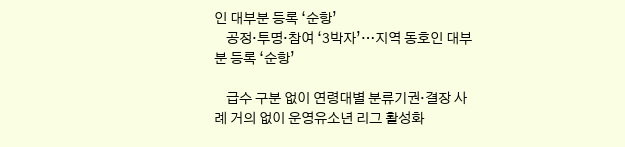인 대부분 등록 ‘순항’
    공정·투명·참여 ‘3박자’…지역 동호인 대부분 등록 ‘순항’

    급수 구분 없이 연령대별 분류기권·결장 사례 거의 없이 운영유소년 리그 활성화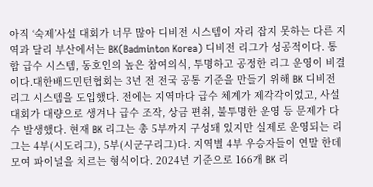아직 ‘숙제’사설 대회가 너무 많아 디비전 시스템이 자리 잡지 못하는 다른 지역과 달리 부산에서는 BK(Badminton Korea) 디비전 리그가 성공적이다. 통합 급수 시스템, 동호인의 높은 참여의식, 투명하고 공정한 리그 운영이 비결이다.대한배드민턴협회는 3년 전 전국 공통 기준을 만들기 위해 BK 디비전 리그 시스템을 도입했다. 전에는 지역마다 급수 체계가 제각각이었고, 사설 대회가 대량으로 생겨나 급수 조작, 상금 편취, 불투명한 운영 등 문제가 다수 발생했다. 현재 BK 리그는 총 5부까지 구성돼 있지만 실제로 운영되는 리그는 4부(시도리그), 5부(시군구리그)다. 지역별 4부 우승자들이 연말 한데 모여 파이널을 치르는 형식이다. 2024년 기준으로 166개 BK 리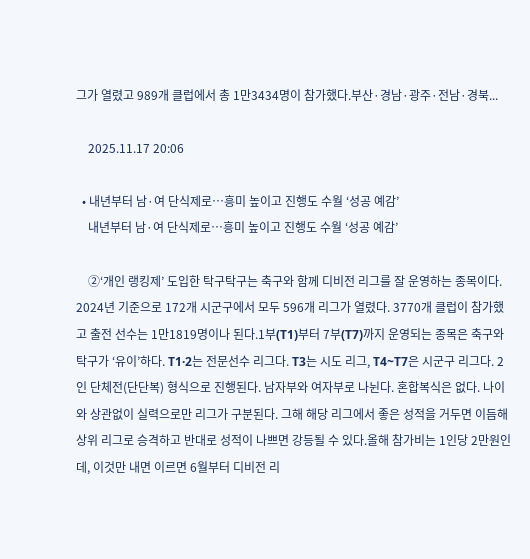그가 열렸고 989개 클럽에서 총 1만3434명이 참가했다.부산·경남·광주·전남·경북...

    2025.11.17 20:06

  • 내년부터 남·여 단식제로…흥미 높이고 진행도 수월 ‘성공 예감’
    내년부터 남·여 단식제로…흥미 높이고 진행도 수월 ‘성공 예감’

    ②‘개인 랭킹제’ 도입한 탁구탁구는 축구와 함께 디비전 리그를 잘 운영하는 종목이다. 2024년 기준으로 172개 시군구에서 모두 596개 리그가 열렸다. 3770개 클럽이 참가했고 출전 선수는 1만1819명이나 된다.1부(T1)부터 7부(T7)까지 운영되는 종목은 축구와 탁구가 ‘유이’하다. T1·2는 전문선수 리그다. T3는 시도 리그, T4~T7은 시군구 리그다. 2인 단체전(단단복) 형식으로 진행된다. 남자부와 여자부로 나뉜다. 혼합복식은 없다. 나이와 상관없이 실력으로만 리그가 구분된다. 그해 해당 리그에서 좋은 성적을 거두면 이듬해 상위 리그로 승격하고 반대로 성적이 나쁘면 강등될 수 있다.올해 참가비는 1인당 2만원인데, 이것만 내면 이르면 6월부터 디비전 리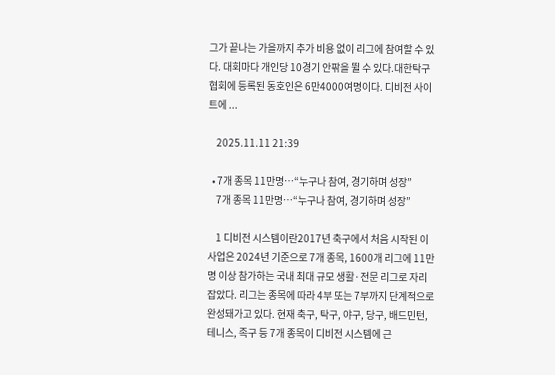그가 끝나는 가을까지 추가 비용 없이 리그에 참여할 수 있다. 대회마다 개인당 10경기 안팎을 뛸 수 있다.대한탁구협회에 등록된 동호인은 6만4000여명이다. 디비전 사이트에 ...

    2025.11.11 21:39

  • 7개 종목 11만명…“누구나 참여, 경기하며 성장”
    7개 종목 11만명…“누구나 참여, 경기하며 성장”

    1 디비전 시스템이란2017년 축구에서 처음 시작된 이 사업은 2024년 기준으로 7개 종목, 1600개 리그에 11만명 이상 참가하는 국내 최대 규모 생활·전문 리그로 자리 잡았다. 리그는 종목에 따라 4부 또는 7부까지 단계적으로 완성돼가고 있다. 현재 축구, 탁구, 야구, 당구, 배드민턴, 테니스, 족구 등 7개 종목이 디비전 시스템에 근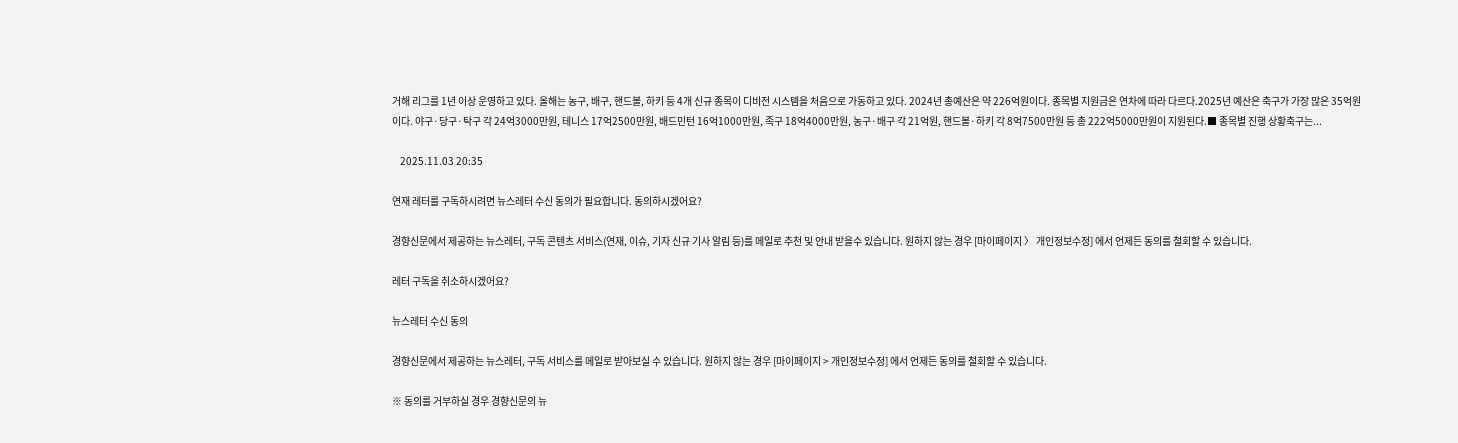거해 리그를 1년 이상 운영하고 있다. 올해는 농구, 배구, 핸드볼, 하키 등 4개 신규 종목이 디비전 시스템을 처음으로 가동하고 있다. 2024년 총예산은 약 226억원이다. 종목별 지원금은 연차에 따라 다르다.2025년 예산은 축구가 가장 많은 35억원이다. 야구·당구·탁구 각 24억3000만원, 테니스 17억2500만원, 배드민턴 16억1000만원, 족구 18억4000만원, 농구·배구 각 21억원, 핸드볼·하키 각 8억7500만원 등 총 222억5000만원이 지원된다.■ 종목별 진행 상황축구는...

    2025.11.03 20:35

연재 레터를 구독하시려면 뉴스레터 수신 동의가 필요합니다. 동의하시겠어요?

경향신문에서 제공하는 뉴스레터, 구독 콘텐츠 서비스(연재, 이슈, 기자 신규 기사 알림 등)를 메일로 추천 및 안내 받을수 있습니다. 원하지 않는 경우 [마이페이지 〉 개인정보수정] 에서 언제든 동의를 철회할 수 있습니다.

레터 구독을 취소하시겠어요?

뉴스레터 수신 동의

경향신문에서 제공하는 뉴스레터, 구독 서비스를 메일로 받아보실 수 있습니다. 원하지 않는 경우 [마이페이지 > 개인정보수정] 에서 언제든 동의를 철회할 수 있습니다.

※ 동의를 거부하실 경우 경향신문의 뉴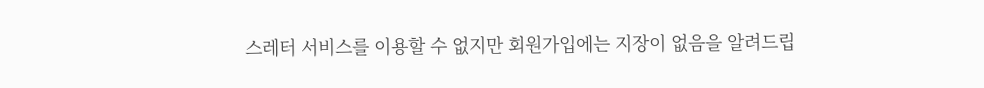스레터 서비스를 이용할 수 없지만 회원가입에는 지장이 없음을 알려드립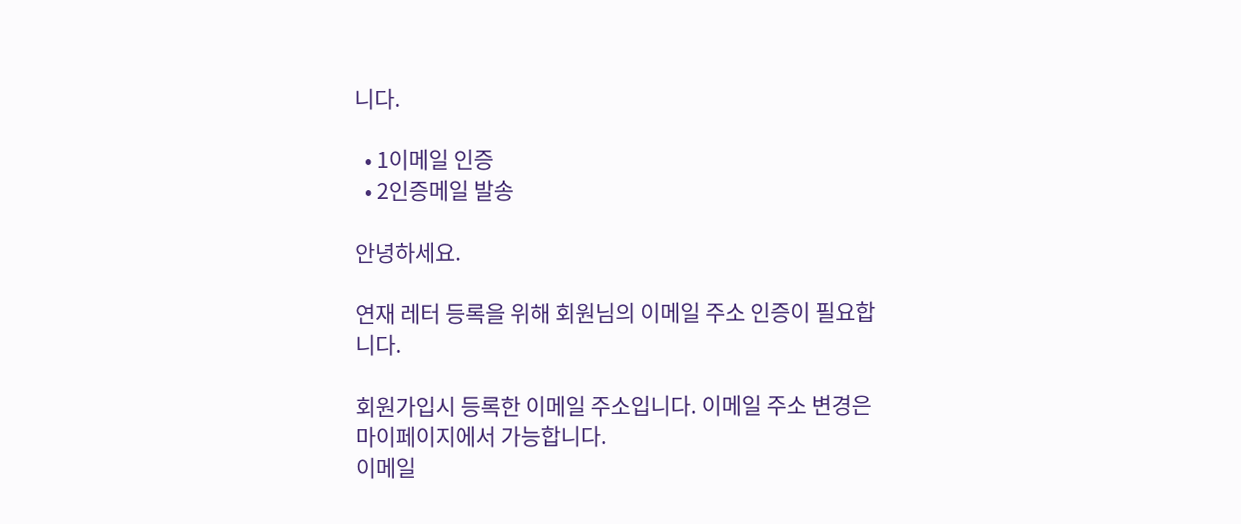니다.

  • 1이메일 인증
  • 2인증메일 발송

안녕하세요.

연재 레터 등록을 위해 회원님의 이메일 주소 인증이 필요합니다.

회원가입시 등록한 이메일 주소입니다. 이메일 주소 변경은 마이페이지에서 가능합니다.
이메일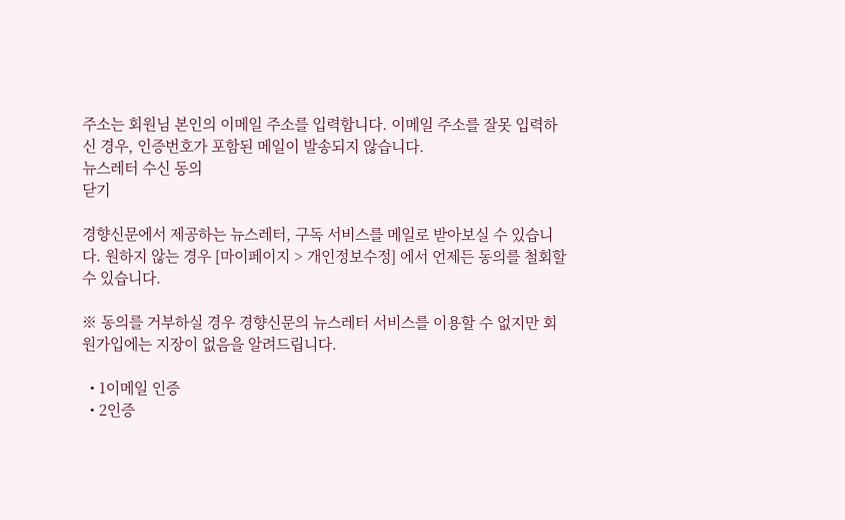주소는 회원님 본인의 이메일 주소를 입력합니다. 이메일 주소를 잘못 입력하신 경우, 인증번호가 포함된 메일이 발송되지 않습니다.
뉴스레터 수신 동의
닫기

경향신문에서 제공하는 뉴스레터, 구독 서비스를 메일로 받아보실 수 있습니다. 원하지 않는 경우 [마이페이지 > 개인정보수정] 에서 언제든 동의를 철회할 수 있습니다.

※ 동의를 거부하실 경우 경향신문의 뉴스레터 서비스를 이용할 수 없지만 회원가입에는 지장이 없음을 알려드립니다.

  • 1이메일 인증
  • 2인증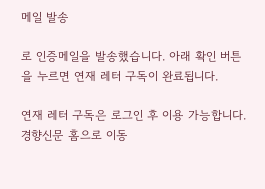메일 발송

로 인증메일을 발송했습니다. 아래 확인 버튼을 누르면 연재 레터 구독이 완료됩니다.

연재 레터 구독은 로그인 후 이용 가능합니다.
경향신문 홈으로 이동